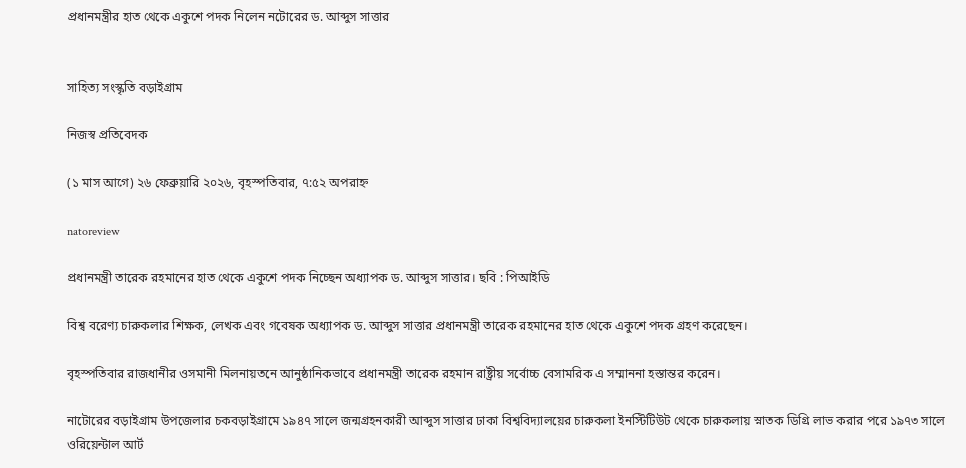প্রধানমন্ত্রীর হাত থেকে একুশে পদক নিলেন নটোরের ড. আব্দুস সাত্তার


সাহিত্য সংস্কৃতি বড়াইগ্রাম

নিজস্ব প্রতিবেদক

(১ মাস আগে) ২৬ ফেব্রুয়ারি ২০২৬, বৃহস্পতিবার, ৭:৫২ অপরাহ্ন

natoreview

প্রধানমন্ত্রী তারেক রহমানের হাত থেকে একুশে পদক নিচ্ছেন অধ্যাপক ড. আব্দুস সাত্তার। ছবি : পিআইডি

বিশ্ব বরেণ্য চারুকলার শিক্ষক, লেখক এবং গবেষক অধ্যাপক ড. আব্দুস সাত্তার প্রধানমন্ত্রী তারেক রহমানের হাত থেকে একুশে পদক গ্রহণ করেছেন।

বৃহস্পতিবার রাজধানীর ওসমানী মিলনায়তনে আনুষ্ঠানিকভাবে প্রধানমন্ত্রী তারেক রহমান রাষ্ট্রীয় সর্বোচ্চ বেসামরিক এ সম্মাননা হস্তান্তর করেন।

নাটোরের বড়াইগ্রাম উপজেলার চকবড়াইগ্রামে ১৯৪৭ সালে জন্মগ্রহনকারী আব্দুস সাত্তার ঢাকা বিশ্ববিদ্যালয়ের চারুকলা ইনস্টিটিউট থেকে চারুকলায় স্নাতক ডিগ্রি লাভ করার পরে ১৯৭৩ সালে ওরিয়েন্টাল আর্ট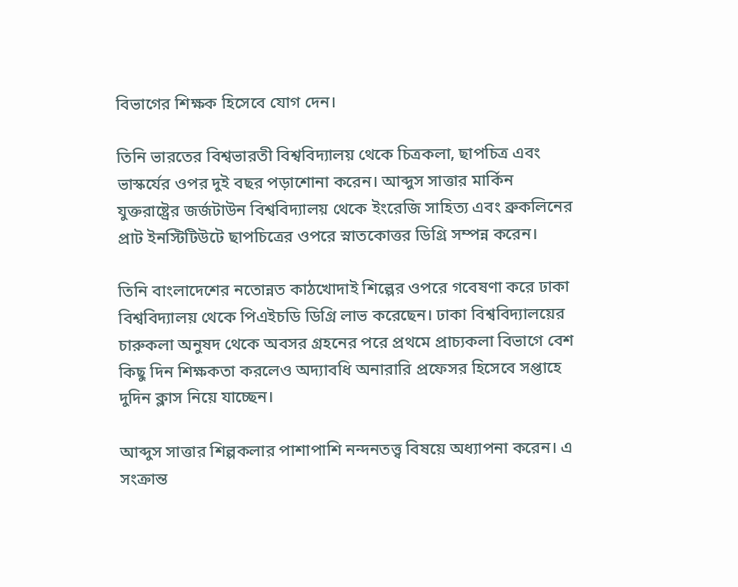বিভাগের শিক্ষক হিসেবে যোগ দেন।

তিনি ভারতের বিশ্বভারতী বিশ্ববিদ্যালয় থেকে চিত্রকলা, ছাপচিত্র এবং ভাস্কর্যের ওপর দুই বছর পড়াশোনা করেন। আব্দুস সাত্তার মার্কিন যুক্তরাষ্ট্রের জর্জটাউন বিশ্ববিদ্যালয় থেকে ইংরেজি সাহিত্য এবং ব্রুকলিনের প্রাট ইনস্টিটিউটে ছাপচিত্রের ওপরে স্নাতকোত্তর ডিগ্রি সম্পন্ন করেন।

তিনি বাংলাদেশের নতোন্নত কাঠখোদাই শিল্পের ওপরে গবেষণা করে ঢাকা বিশ্ববিদ্যালয় থেকে পিএইচডি ডিগ্রি লাভ করেছেন। ঢাকা বিশ্ববিদ্যালয়ের চারুকলা অনুষদ থেকে অবসর গ্রহনের পরে প্রথমে প্রাচ্যকলা বিভাগে বেশ কিছু দিন শিক্ষকতা করলেও অদ্যাবধি অনারারি প্রফেসর হিসেবে সপ্তাহে দুদিন ক্লাস নিয়ে যাচ্ছেন।

আব্দুস সাত্তার শিল্পকলার পাশাপাশি নন্দনতত্ত্ব বিষয়ে অধ্যাপনা করেন। এ সংক্রান্ত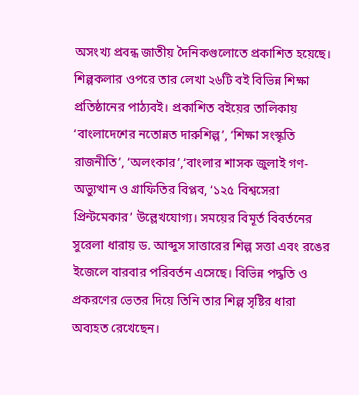অসংখ্য প্রবন্ধ জাতীয় দৈনিকগুলোতে প্রকাশিত হয়েছে। শিল্পকলার ওপরে তার লেখা ২৬টি বই বিভিন্ন শিক্ষা প্রতিষ্ঠানের পাঠ্যবই। প্রকাশিত বইয়ের তালিকায় ‘বাংলাদেশের নতোন্নত দারুশিল্প’, ‘শিক্ষা সংস্কৃতি রাজনীতি’, ‘অলংকার’,‘বাংলার শাসক জুলাই গণ-অভ্যুত্থান ও গ্রাফিতির বিপ্লব, ‘১২৫ বিশ্বসেরা প্রিন্টমেকার’ উল্লেখযোগ্য। সময়ের বিমূর্ত বিবর্তনের সুরেলা ধারায় ড. আব্দুস সাত্তারের শিল্প সত্তা এবং রঙের ইজেলে বারবার পরিবর্তন এসেছে। বিভিন্ন পদ্ধতি ও প্রকরণের ভেতর দিয়ে তিনি তার শিল্প সৃষ্টির ধারা অব্যহত রেখেছেন।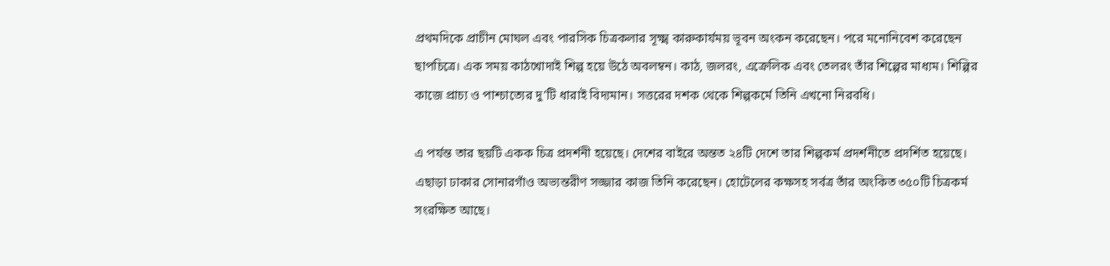প্রথমদিকে প্রাচীন মোঘল এবং পারসিক চিত্রকলার সূক্ষ্ম কারুকার্যময় ভূবন অংকন করেছেন। পরে মনোনিবেশ করেছেন ছাপচিত্রে। এক সময় কাঠখোদাই শিল্প হয়ে উঠে অবলম্বন। কাঠ, জলরং, এক্রেলিক এবং তেলরং তাঁর শিল্পের মাধ্যম। শিল্পির কাজে প্রাচ্য ও পাশ্চাত্যের দু’টি ধারাই বিদ্যমান। সত্তরের দশক থেকে শিল্পকর্মে তিনি এখনো নিরবধি।

এ পর্যন্ত তার ছয়টি একক চিত্র প্রদর্শনী হয়েছে। দেশের বাইরে অন্তত ২৪টি দেশে তার শিল্পকর্ম প্রদর্শনীতে প্রদর্শিত হয়েছে। এছাড়া ঢাকার সোনারগাঁও অভ্যন্তরীণ সজ্জার কাজ তিনি করেছেন। হোটেলের কক্ষসহ সর্বত্র তাঁর অংকিত ৩৫০টি চিত্রকর্ম সংরক্ষিত আছে।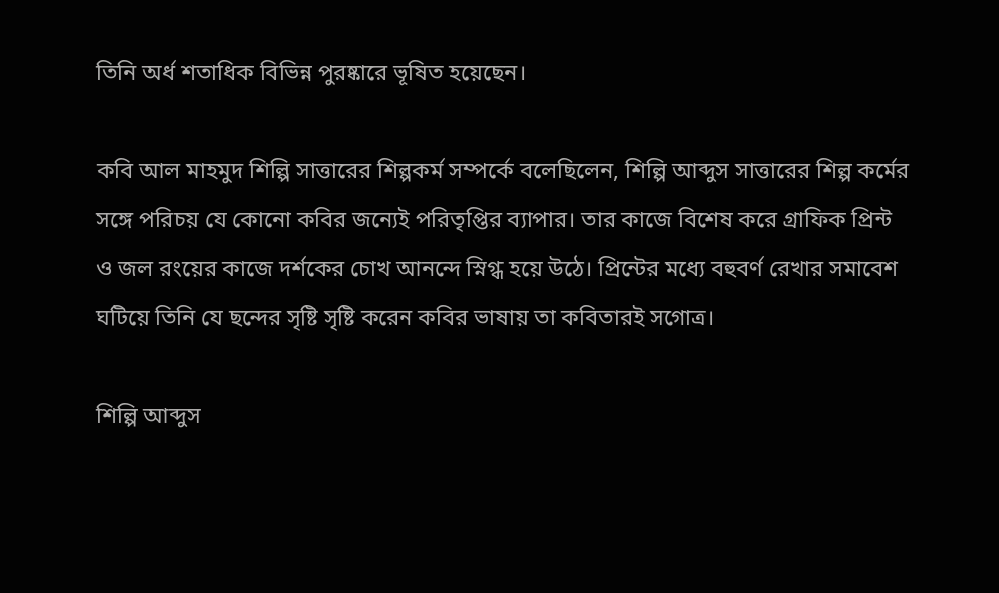তিনি অর্ধ শতাধিক বিভিন্ন পুরষ্কারে ভূষিত হয়েছেন।

কবি আল মাহমুদ শিল্পি সাত্তারের শিল্পকর্ম সম্পর্কে বলেছিলেন, শিল্পি আব্দুস সাত্তারের শিল্প কর্মের সঙ্গে পরিচয় যে কোনো কবির জন্যেই পরিতৃপ্তির ব্যাপার। তার কাজে বিশেষ করে গ্রাফিক প্রিন্ট ও জল রংয়ের কাজে দর্শকের চোখ আনন্দে স্নিগ্ধ হয়ে উঠে। প্রিন্টের মধ্যে বহুবর্ণ রেখার সমাবেশ ঘটিয়ে তিনি যে ছন্দের সৃষ্টি সৃষ্টি করেন কবির ভাষায় তা কবিতারই সগোত্র।

শিল্পি আব্দুস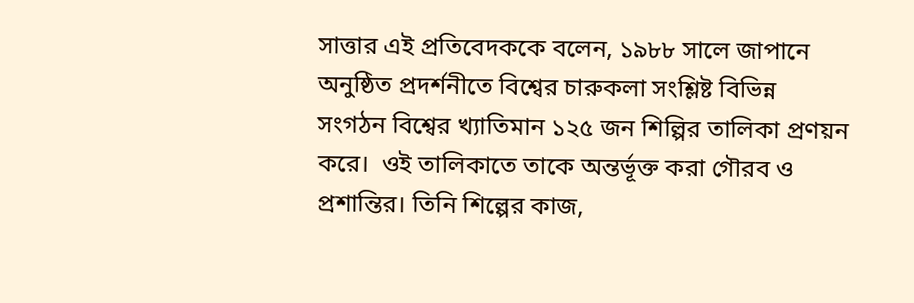সাত্তার এই প্রতিবেদককে বলেন, ১৯৮৮ সালে জাপানে অনুষ্ঠিত প্রদর্শনীতে বিশ্বের চারুকলা সংশ্লিষ্ট বিভিন্ন সংগঠন বিশ্বের খ্যাতিমান ১২৫ জন শিল্পির তালিকা প্রণয়ন করে।  ওই তালিকাতে তাকে অন্তর্ভূক্ত করা গৌরব ও প্রশান্তির। তিনি শিল্পের কাজ,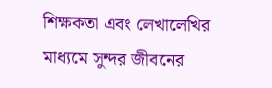শিক্ষকতা এবং লেখালেখির মাধ্যমে সুন্দর জীবনের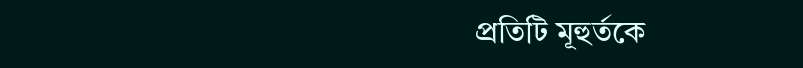প্রতিটি মূহুর্তকে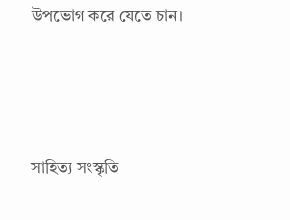উপভোগ করে যেতে চান।




সাহিত্য সংস্কৃতি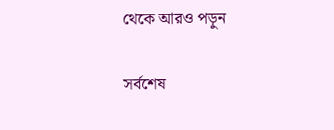থেকে আরও পড়ুন

সর্বশেষ